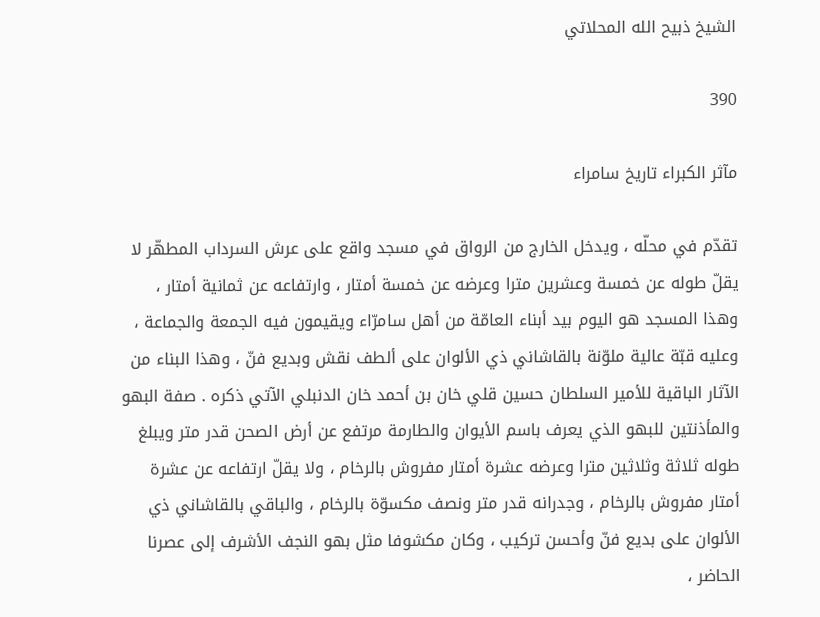الشيخ ذبيح الله المحلاتي

390

مآثر الكبراء تاريخ سامراء

تقدّم في محلّه ، ويدخل الخارج من الرواق في مسجد واقع على عرش السرداب المطهّر لا يقلّ طوله عن خمسة وعشرين مترا وعرضه عن خمسة أمتار ، وارتفاعه عن ثمانية أمتار ، وهذا المسجد هو اليوم بيد أبناء العامّة من أهل سامرّاء ويقيمون فيه الجمعة والجماعة ، وعليه قبّة عالية ملوّنة بالقاشاني ذي الألوان على ألطف نقش وبديع فنّ ، وهذا البناء من الآثار الباقية للأمير السلطان حسين قلي خان بن أحمد خان الدنبلي الآتي ذكره . صفة البهو والمأذنتين للبهو الذي يعرف باسم الأيوان والطارمة مرتفع عن أرض الصحن قدر متر ويبلغ طوله ثلاثة وثلاثين مترا وعرضه عشرة أمتار مفروش بالرخام ، ولا يقلّ ارتفاعه عن عشرة أمتار مفروش بالرخام ، وجدرانه قدر متر ونصف مكسوّة بالرخام ، والباقي بالقاشاني ذي الألوان على بديع فنّ وأحسن تركيب ، وكان مكشوفا مثل بهو النجف الأشرف إلى عصرنا الحاضر ،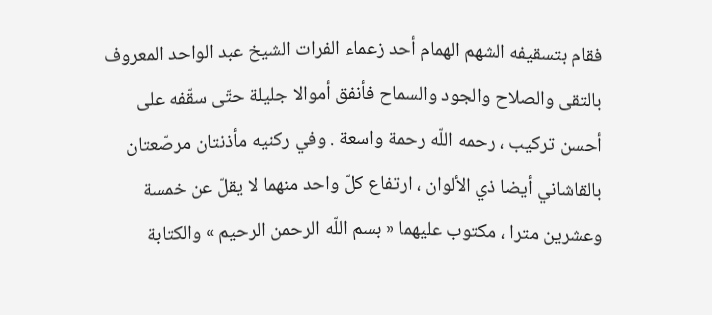فقام بتسقيفه الشهم الهمام أحد زعماء الفرات الشيخ عبد الواحد المعروف بالتقى والصلاح والجود والسماح فأنفق أموالا جليلة حتّى سقّفه على أحسن تركيب ، رحمه اللّه رحمة واسعة . وفي ركنيه مأذنتان مرصّعتان بالقاشاني أيضا ذي الألوان ، ارتفاع كلّ واحد منهما لا يقلّ عن خمسة وعشرين مترا ، مكتوب عليهما « بسم اللّه الرحمن الرحيم » والكتابة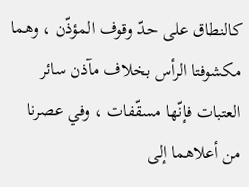كالنطاق على حدّ وقوف المؤذّن ، وهما مكشوفتا الرأس بخلاف مآذن سائر العتبات فإنّها مسقّفات ، وفي عصرنا من أعلاهما إلى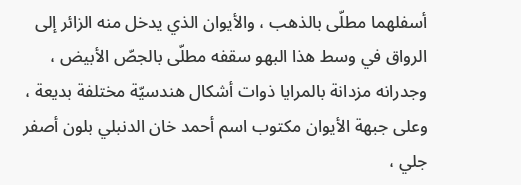أسفلهما مطلّى بالذهب ، والأيوان الذي يدخل منه الزائر إلى الرواق في وسط هذا البهو سقفه مطلّى بالجصّ الأبيض ، وجدرانه مزدانة بالمرايا ذوات أشكال هندسيّة مختلفة بديعة ، وعلى جبهة الأيوان مكتوب اسم أحمد خان الدنبلي بلون أصفر جلي ،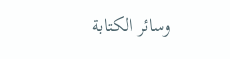وسائر الكتابة